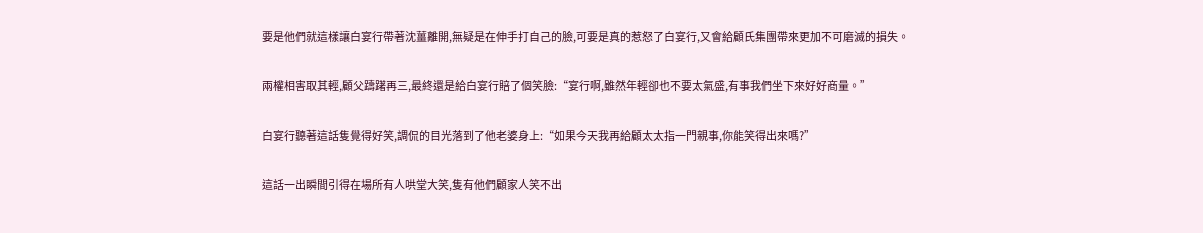要是他們就這樣讓白宴行帶著沈薑離開,無疑是在伸手打自己的臉,可要是真的惹怒了白宴行,又會給顧氏集團帶來更加不可磨滅的損失。

兩權相害取其輕,顧父躊躇再三,最終還是給白宴行賠了個笑臉:“宴行啊,雖然年輕卻也不要太氣盛,有事我們坐下來好好商量。”

白宴行聽著這話隻覺得好笑,調侃的目光落到了他老婆身上:“如果今天我再給顧太太指一門親事,你能笑得出來嗎?”

這話一出瞬間引得在場所有人哄堂大笑,隻有他們顧家人笑不出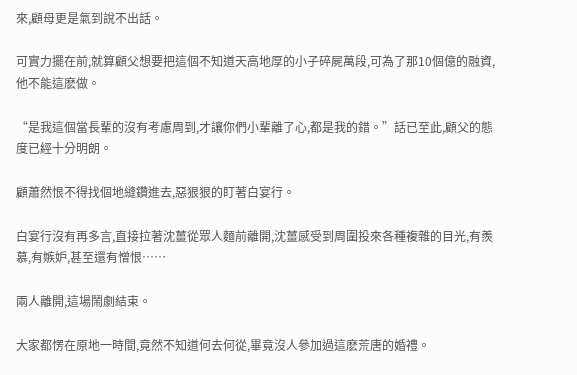來,顧母更是氣到說不出話。

可實力擺在前,就算顧父想要把這個不知道天高地厚的小子碎屍萬段,可為了那10個億的融資,他不能這麽做。

“是我這個當長輩的沒有考慮周到,才讓你們小輩離了心,都是我的錯。”話已至此,顧父的態度已經十分明朗。

顧蕭然恨不得找個地縫鑽進去,惡狠狠的盯著白宴行。

白宴行沒有再多言,直接拉著沈薑從眾人麵前離開,沈薑感受到周圍投來各種複雜的目光,有羨慕,有嫉妒,甚至還有憎恨……

兩人離開,這場鬧劇結束。

大家都愣在原地一時間,竟然不知道何去何從,畢竟沒人參加過這麽荒唐的婚禮。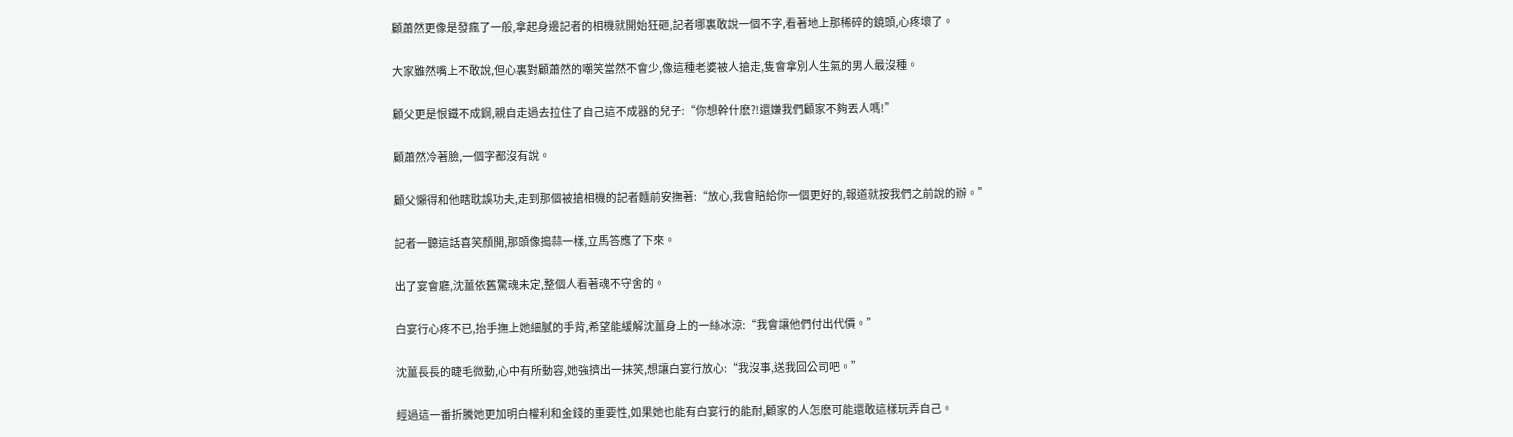顧蕭然更像是發瘋了一般,拿起身邊記者的相機就開始狂砸,記者哪裏敢說一個不字,看著地上那稀碎的鏡頭,心疼壞了。

大家雖然嘴上不敢說,但心裏對顧蕭然的嘲笑當然不會少,像這種老婆被人搶走,隻會拿別人生氣的男人最沒種。

顧父更是恨鐵不成鋼,親自走過去拉住了自己這不成器的兒子:“你想幹什麽?!還嫌我們顧家不夠丟人嗎!”

顧蕭然冷著臉,一個字都沒有說。

顧父懶得和他瞎耽誤功夫,走到那個被搶相機的記者麵前安撫著:“放心,我會賠給你一個更好的,報道就按我們之前說的辦。”

記者一聽這話喜笑顏開,那頭像搗蒜一樣,立馬答應了下來。

出了宴會廳,沈薑依舊驚魂未定,整個人看著魂不守舍的。

白宴行心疼不已,抬手撫上她細膩的手背,希望能緩解沈薑身上的一絲冰涼:“我會讓他們付出代價。”

沈薑長長的睫毛微動,心中有所動容,她強擠出一抹笑,想讓白宴行放心:“我沒事,送我回公司吧。”

經過這一番折騰她更加明白權利和金錢的重要性,如果她也能有白宴行的能耐,顧家的人怎麽可能還敢這樣玩弄自己。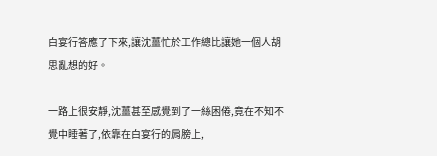白宴行答應了下來,讓沈薑忙於工作總比讓她一個人胡思亂想的好。

一路上很安靜,沈薑甚至感覺到了一絲困倦,竟在不知不覺中睡著了,依靠在白宴行的肩膀上,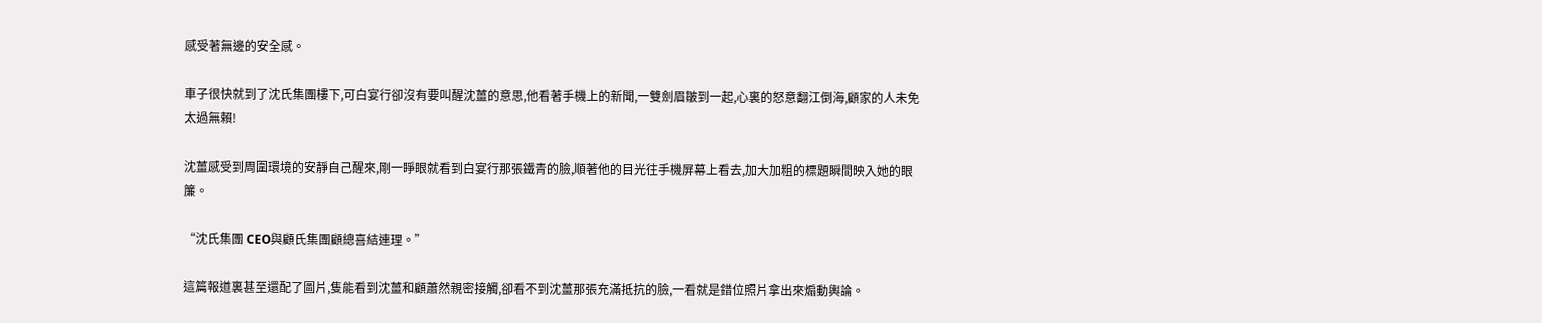感受著無邊的安全感。

車子很快就到了沈氏集團樓下,可白宴行卻沒有要叫醒沈薑的意思,他看著手機上的新聞,一雙劍眉皺到一起,心裏的怒意翻江倒海,顧家的人未免太過無賴!

沈薑感受到周圍環境的安靜自己醒來,剛一睜眼就看到白宴行那張鐵青的臉,順著他的目光往手機屏幕上看去,加大加粗的標題瞬間映入她的眼簾。

“沈氏集團 CEO與顧氏集團顧總喜結連理。”

這篇報道裏甚至還配了圖片,隻能看到沈薑和顧蕭然親密接觸,卻看不到沈薑那張充滿抵抗的臉,一看就是錯位照片拿出來煽動輿論。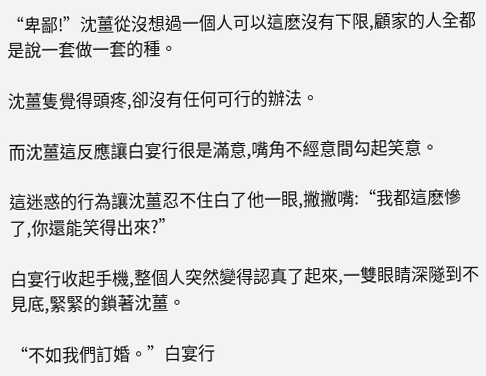“卑鄙!”沈薑從沒想過一個人可以這麽沒有下限,顧家的人全都是說一套做一套的種。

沈薑隻覺得頭疼,卻沒有任何可行的辦法。

而沈薑這反應讓白宴行很是滿意,嘴角不經意間勾起笑意。

這迷惑的行為讓沈薑忍不住白了他一眼,撇撇嘴:“我都這麽慘了,你還能笑得出來?”

白宴行收起手機,整個人突然變得認真了起來,一雙眼睛深隧到不見底,緊緊的鎖著沈薑。

“不如我們訂婚。”白宴行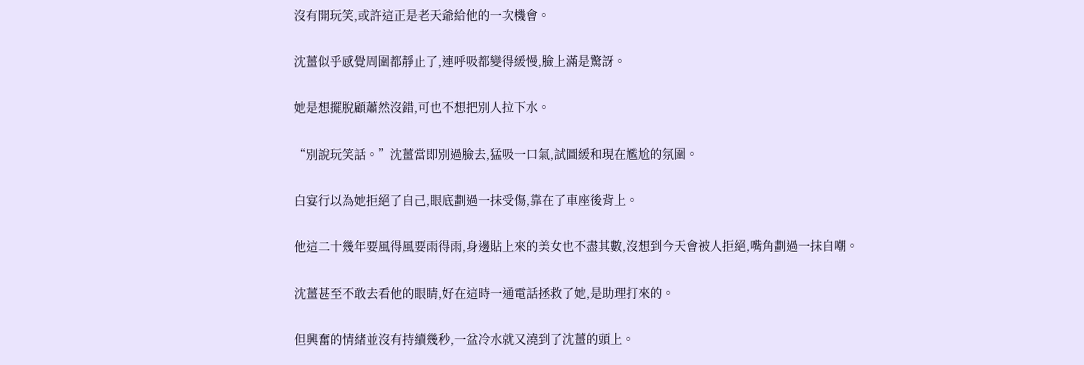沒有開玩笑,或許這正是老天爺給他的一次機會。

沈薑似乎感覺周圍都靜止了,連呼吸都變得緩慢,臉上滿是驚訝。

她是想擺脫顧蕭然沒錯,可也不想把別人拉下水。

“別說玩笑話。”沈薑當即別過臉去,猛吸一口氣,試圖緩和現在尷尬的氛圍。

白宴行以為她拒絕了自己,眼底劃過一抹受傷,靠在了車座後背上。

他這二十幾年要風得風要雨得雨,身邊貼上來的美女也不盡其數,沒想到今天會被人拒絕,嘴角劃過一抹自嘲。

沈薑甚至不敢去看他的眼睛,好在這時一通電話拯救了她,是助理打來的。

但興奮的情緒並沒有持續幾秒,一盆冷水就又澆到了沈薑的頭上。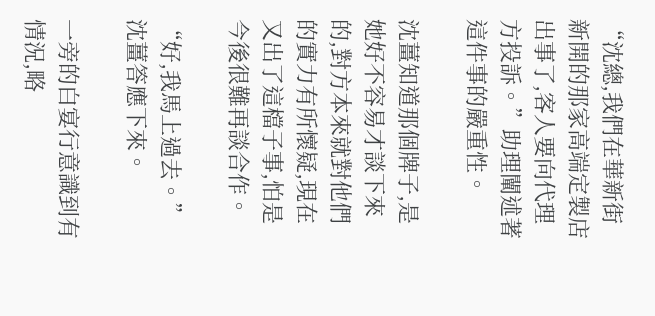“沈總,我們在華新街新開的那家高端定製店出事了,客人要向代理方投訴。”助理闡述著這件事的嚴重性。

沈薑知道那個牌子,是她好不容易才談下來的,對方本來就對他們的實力有所懷疑,現在又出了這檔子事,怕是今後很難再談合作。

“好,我馬上過去。”沈薑答應下來。

一旁的白宴行意識到有情況,略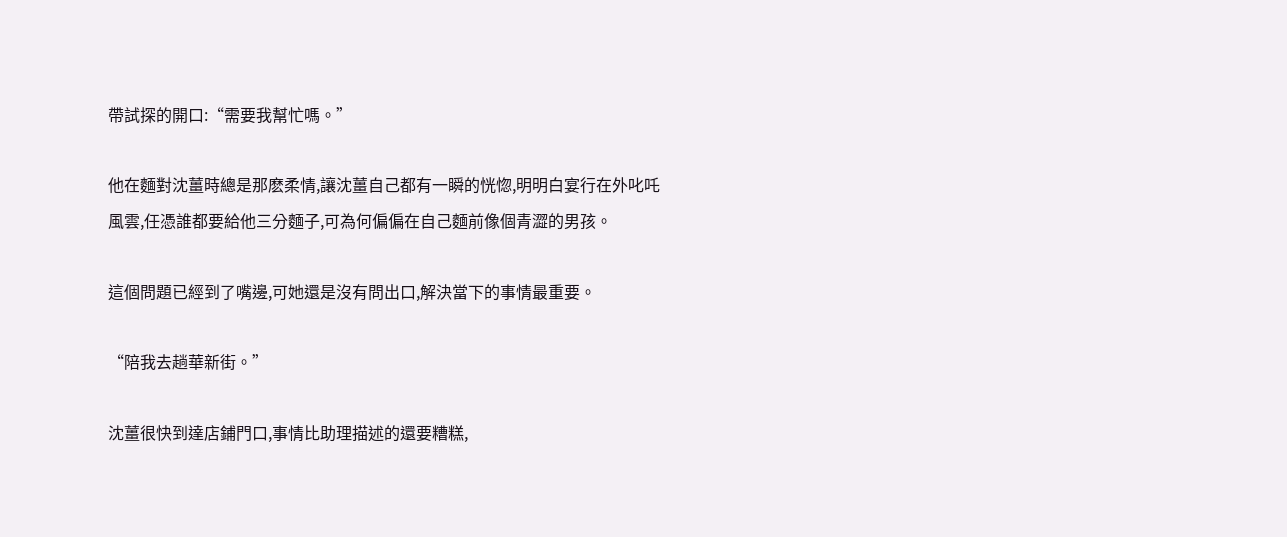帶試探的開口:“需要我幫忙嗎。”

他在麵對沈薑時總是那麽柔情,讓沈薑自己都有一瞬的恍惚,明明白宴行在外叱吒風雲,任憑誰都要給他三分麵子,可為何偏偏在自己麵前像個青澀的男孩。

這個問題已經到了嘴邊,可她還是沒有問出口,解決當下的事情最重要。

“陪我去趟華新街。”

沈薑很快到達店鋪門口,事情比助理描述的還要糟糕,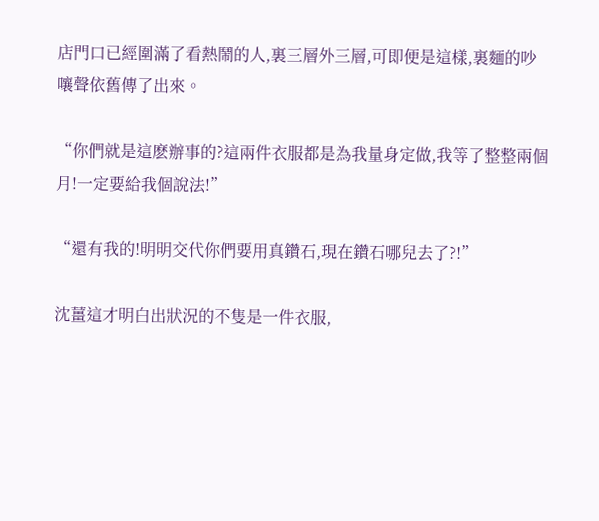店門口已經圍滿了看熱鬧的人,裏三層外三層,可即便是這樣,裏麵的吵嚷聲依舊傳了出來。

“你們就是這麽辦事的?這兩件衣服都是為我量身定做,我等了整整兩個月!一定要給我個說法!”

“還有我的!明明交代你們要用真鑽石,現在鑽石哪兒去了?!”

沈薑這才明白出狀況的不隻是一件衣服,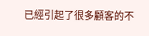已經引起了很多顧客的不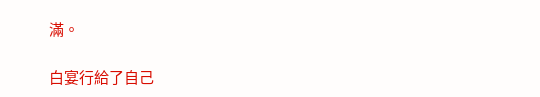滿。

白宴行給了自己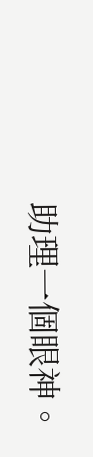助理一個眼神。